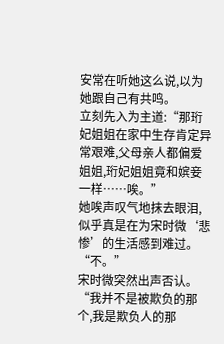安常在听她这么说,以为她跟自己有共鸣。
立刻先入为主道:“那珩妃姐姐在家中生存肯定异常艰难,父母亲人都偏爱姐姐,珩妃姐姐竟和嫔妾一样……唉。”
她唉声叹气地抹去眼泪,似乎真是在为宋时微‘悲惨’的生活感到难过。
“不。”
宋时微突然出声否认。
“我并不是被欺负的那个,我是欺负人的那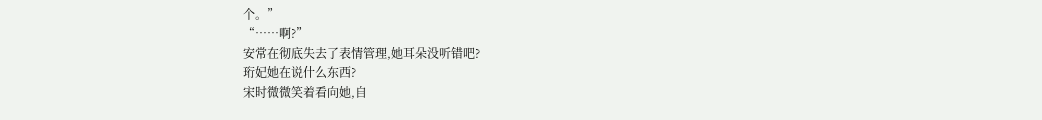个。”
“……啊?”
安常在彻底失去了表情管理,她耳朵没听错吧?
珩妃她在说什么东西?
宋时微微笑着看向她,自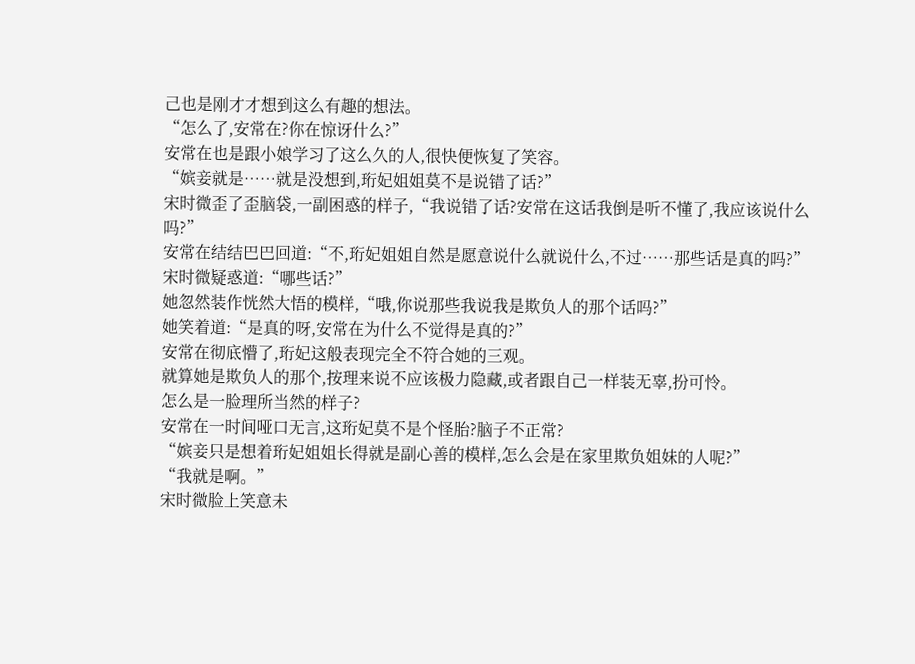己也是刚才才想到这么有趣的想法。
“怎么了,安常在?你在惊讶什么?”
安常在也是跟小娘学习了这么久的人,很快便恢复了笑容。
“嫔妾就是……就是没想到,珩妃姐姐莫不是说错了话?”
宋时微歪了歪脑袋,一副困惑的样子,“我说错了话?安常在这话我倒是听不懂了,我应该说什么吗?”
安常在结结巴巴回道:“不,珩妃姐姐自然是愿意说什么就说什么,不过……那些话是真的吗?”
宋时微疑惑道:“哪些话?”
她忽然装作恍然大悟的模样,“哦,你说那些我说我是欺负人的那个话吗?”
她笑着道:“是真的呀,安常在为什么不觉得是真的?”
安常在彻底懵了,珩妃这般表现完全不符合她的三观。
就算她是欺负人的那个,按理来说不应该极力隐藏,或者跟自己一样装无辜,扮可怜。
怎么是一脸理所当然的样子?
安常在一时间哑口无言,这珩妃莫不是个怪胎?脑子不正常?
“嫔妾只是想着珩妃姐姐长得就是副心善的模样,怎么会是在家里欺负姐妹的人呢?”
“我就是啊。”
宋时微脸上笑意未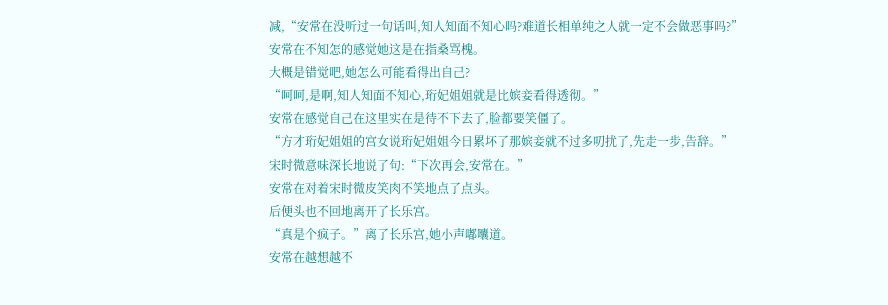减,“安常在没听过一句话叫,知人知面不知心吗?难道长相单纯之人就一定不会做恶事吗?”
安常在不知怎的感觉她这是在指桑骂槐。
大概是错觉吧,她怎么可能看得出自己?
“呵呵,是啊,知人知面不知心,珩妃姐姐就是比嫔妾看得透彻。”
安常在感觉自己在这里实在是待不下去了,脸都要笑僵了。
“方才珩妃姐姐的宫女说珩妃姐姐今日累坏了那嫔妾就不过多叨扰了,先走一步,告辞。”
宋时微意味深长地说了句:“下次再会,安常在。”
安常在对着宋时微皮笑肉不笑地点了点头。
后便头也不回地离开了长乐宫。
“真是个疯子。”离了长乐宫,她小声嘟囔道。
安常在越想越不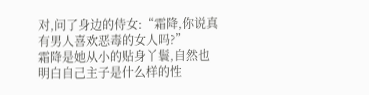对,问了身边的侍女:“霜降,你说真有男人喜欢恶毒的女人吗?”
霜降是她从小的贴身丫鬟,自然也明白自己主子是什么样的性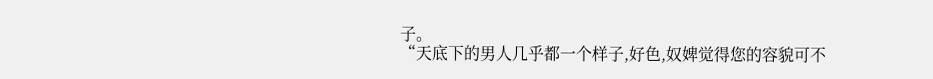子。
“天底下的男人几乎都一个样子,好色,奴婢觉得您的容貌可不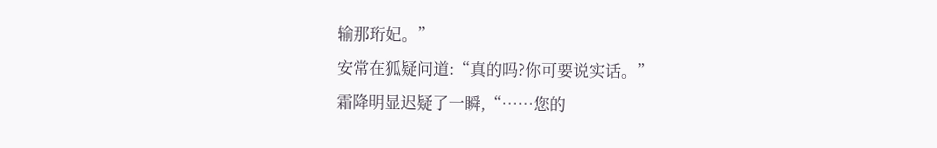输那珩妃。”
安常在狐疑问道:“真的吗?你可要说实话。”
霜降明显迟疑了一瞬,“……您的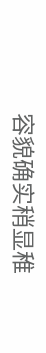容貌确实稍显稚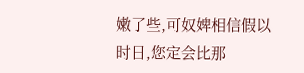嫩了些,可奴婢相信假以时日,您定会比那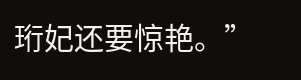珩妃还要惊艳。”